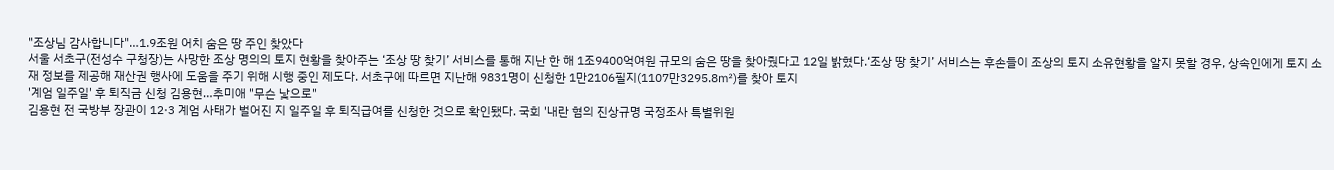"조상님 감사합니다"…1.9조원 어치 숨은 땅 주인 찾았다
서울 서초구(전성수 구청장)는 사망한 조상 명의의 토지 현황을 찾아주는 ‘조상 땅 찾기’ 서비스를 통해 지난 한 해 1조9400억여원 규모의 숨은 땅을 찾아줬다고 12일 밝혔다.‘조상 땅 찾기’ 서비스는 후손들이 조상의 토지 소유현황을 알지 못할 경우, 상속인에게 토지 소재 정보를 제공해 재산권 행사에 도움을 주기 위해 시행 중인 제도다. 서초구에 따르면 지난해 9831명이 신청한 1만2106필지(1107만3295.8㎡)를 찾아 토지
'계엄 일주일' 후 퇴직금 신청 김용현…추미애 "무슨 낯으로"
김용현 전 국방부 장관이 12·3 계엄 사태가 벌어진 지 일주일 후 퇴직급여를 신청한 것으로 확인됐다. 국회 '내란 혐의 진상규명 국정조사 특별위원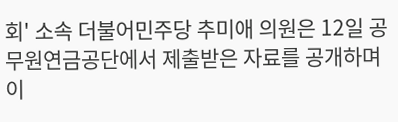회' 소속 더불어민주당 추미애 의원은 12일 공무원연금공단에서 제출받은 자료를 공개하며 이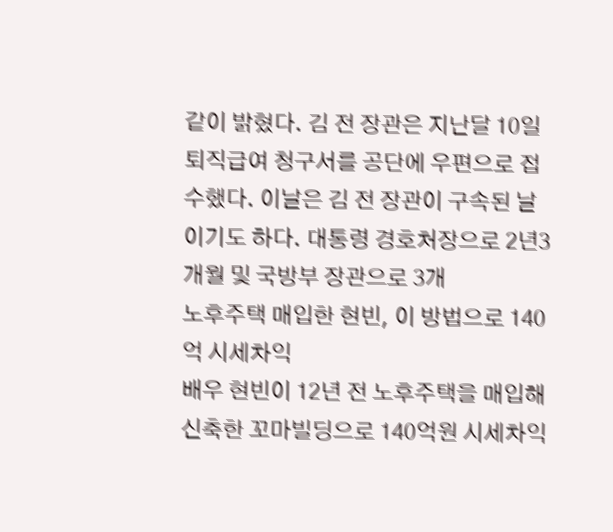같이 밝혔다. 김 전 장관은 지난달 10일 퇴직급여 청구서를 공단에 우편으로 접수했다. 이날은 김 전 장관이 구속된 날이기도 하다. 대통령 경호처장으로 2년3개월 및 국방부 장관으로 3개
노후주택 매입한 현빈, 이 방법으로 140억 시세차익
배우 현빈이 12년 전 노후주택을 매입해 신축한 꼬마빌딩으로 140억원 시세차익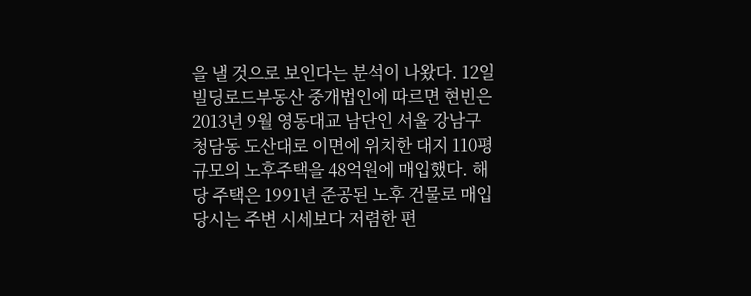을 낼 것으로 보인다는 분석이 나왔다. 12일 빌딩로드부동산 중개법인에 따르면 현빈은 2013년 9월 영동대교 남단인 서울 강남구 청담동 도산대로 이면에 위치한 대지 110평 규모의 노후주택을 48억원에 매입했다. 해당 주택은 1991년 준공된 노후 건물로 매입 당시는 주변 시세보다 저렴한 편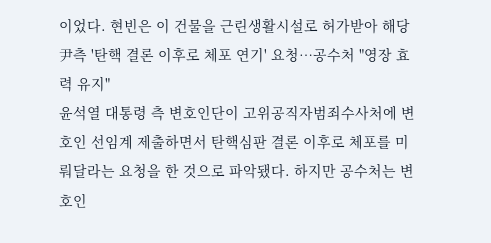이었다. 현빈은 이 건물을 근린생활시설로 허가받아 해당
尹측 '탄핵 결론 이후로 체포 연기' 요청…공수처 "영장 효력 유지"
윤석열 대통령 측 변호인단이 고위공직자범죄수사처에 변호인 선임계 제출하면서 탄핵심판 결론 이후로 체포를 미뤄달라는 요청을 한 것으로 파악됐다. 하지만 공수처는 변호인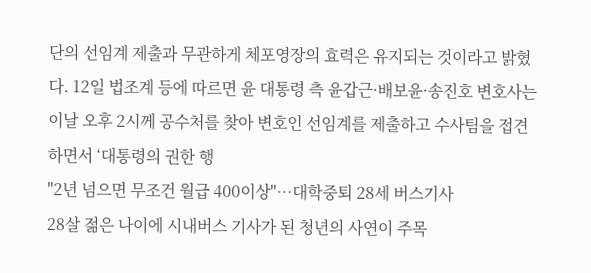단의 선임계 제출과 무관하게 체포영장의 효력은 유지되는 것이라고 밝혔다. 12일 법조계 등에 따르면 윤 대통령 측 윤갑근·배보윤·송진호 변호사는 이날 오후 2시께 공수처를 찾아 변호인 선임계를 제출하고 수사팀을 접견하면서 ‘대통령의 권한 행
"2년 넘으면 무조건 월급 400이상"…대학중퇴 28세 버스기사
28살 젊은 나이에 시내버스 기사가 된 청년의 사연이 주목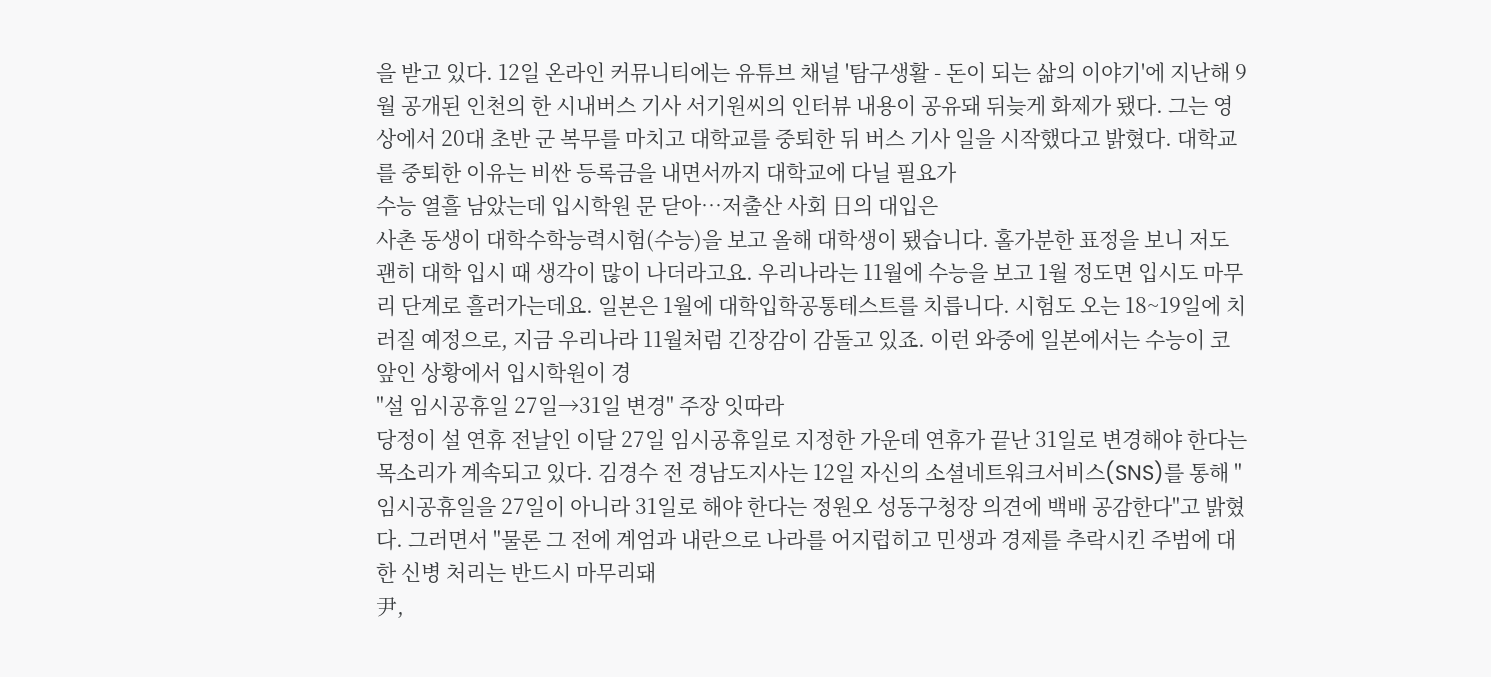을 받고 있다. 12일 온라인 커뮤니티에는 유튜브 채널 '탐구생활 - 돈이 되는 삶의 이야기'에 지난해 9월 공개된 인천의 한 시내버스 기사 서기원씨의 인터뷰 내용이 공유돼 뒤늦게 화제가 됐다. 그는 영상에서 20대 초반 군 복무를 마치고 대학교를 중퇴한 뒤 버스 기사 일을 시작했다고 밝혔다. 대학교를 중퇴한 이유는 비싼 등록금을 내면서까지 대학교에 다닐 필요가
수능 열흘 남았는데 입시학원 문 닫아…저출산 사회 日의 대입은
사촌 동생이 대학수학능력시험(수능)을 보고 올해 대학생이 됐습니다. 홀가분한 표정을 보니 저도 괜히 대학 입시 때 생각이 많이 나더라고요. 우리나라는 11월에 수능을 보고 1월 정도면 입시도 마무리 단계로 흘러가는데요. 일본은 1월에 대학입학공통테스트를 치릅니다. 시험도 오는 18~19일에 치러질 예정으로, 지금 우리나라 11월처럼 긴장감이 감돌고 있죠. 이런 와중에 일본에서는 수능이 코앞인 상황에서 입시학원이 경
"설 임시공휴일 27일→31일 변경" 주장 잇따라
당정이 설 연휴 전날인 이달 27일 임시공휴일로 지정한 가운데 연휴가 끝난 31일로 변경해야 한다는 목소리가 계속되고 있다. 김경수 전 경남도지사는 12일 자신의 소셜네트워크서비스(SNS)를 통해 "임시공휴일을 27일이 아니라 31일로 해야 한다는 정원오 성동구청장 의견에 백배 공감한다"고 밝혔다. 그러면서 "물론 그 전에 계엄과 내란으로 나라를 어지럽히고 민생과 경제를 추락시킨 주범에 대한 신병 처리는 반드시 마무리돼
尹,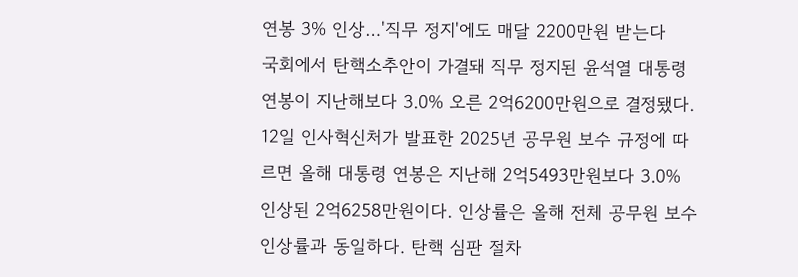연봉 3% 인상…'직무 정지'에도 매달 2200만원 받는다
국회에서 탄핵소추안이 가결돼 직무 정지된 윤석열 대통령 연봉이 지난해보다 3.0% 오른 2억6200만원으로 결정됐다. 12일 인사혁신처가 발표한 2025년 공무원 보수 규정에 따르면 올해 대통령 연봉은 지난해 2억5493만원보다 3.0% 인상된 2억6258만원이다. 인상률은 올해 전체 공무원 보수 인상률과 동일하다. 탄핵 심판 절차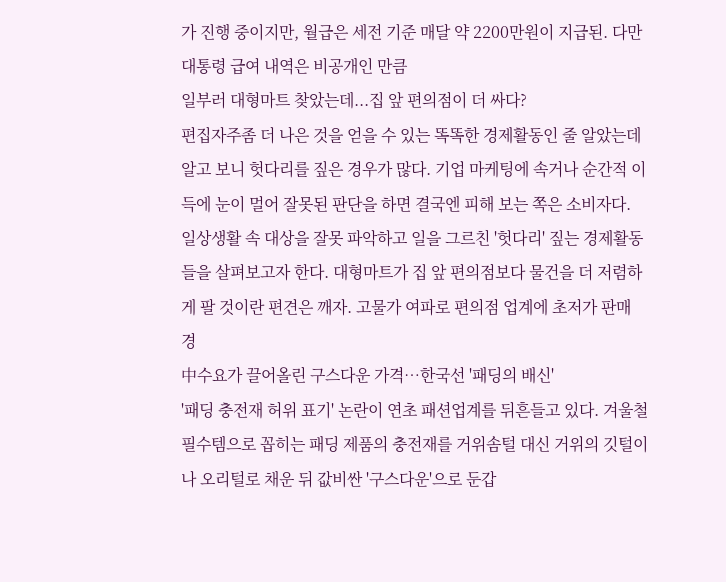가 진행 중이지만, 월급은 세전 기준 매달 약 2200만원이 지급된. 다만 대통령 급여 내역은 비공개인 만큼
일부러 대형마트 찾았는데...집 앞 편의점이 더 싸다?
편집자주좀 더 나은 것을 얻을 수 있는 똑똑한 경제활동인 줄 알았는데 알고 보니 헛다리를 짚은 경우가 많다. 기업 마케팅에 속거나 순간적 이득에 눈이 멀어 잘못된 판단을 하면 결국엔 피해 보는 쪽은 소비자다. 일상생활 속 대상을 잘못 파악하고 일을 그르친 '헛다리' 짚는 경제활동들을 살펴보고자 한다. 대형마트가 집 앞 편의점보다 물건을 더 저렴하게 팔 것이란 편견은 깨자. 고물가 여파로 편의점 업계에 초저가 판매 경
中수요가 끌어올린 구스다운 가격…한국선 '패딩의 배신'
'패딩 충전재 허위 표기' 논란이 연초 패션업계를 뒤흔들고 있다. 겨울철 필수템으로 꼽히는 패딩 제품의 충전재를 거위솜털 대신 거위의 깃털이나 오리털로 채운 뒤 값비싼 '구스다운'으로 둔갑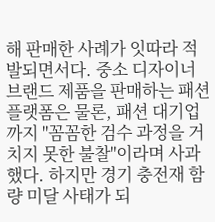해 판매한 사례가 잇따라 적발되면서다. 중소 디자이너 브랜드 제품을 판매하는 패션 플랫폼은 물론, 패션 대기업까지 "꼼꼼한 검수 과정을 거치지 못한 불찰"이라며 사과했다. 하지만 경기 충전재 함량 미달 사태가 되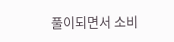풀이되면서 소비